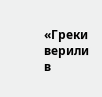«Греки верили в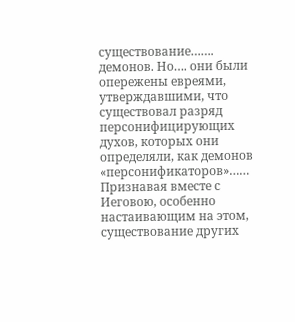существование……. демонов. Но…. они были опережены евреями, утверждавшими, что существовал разряд персонифицирующих духов, которых они определяли, как демонов «персонификаторов»…… Признавая вместе с Иеговою, особенно настаивающим на этом, существование других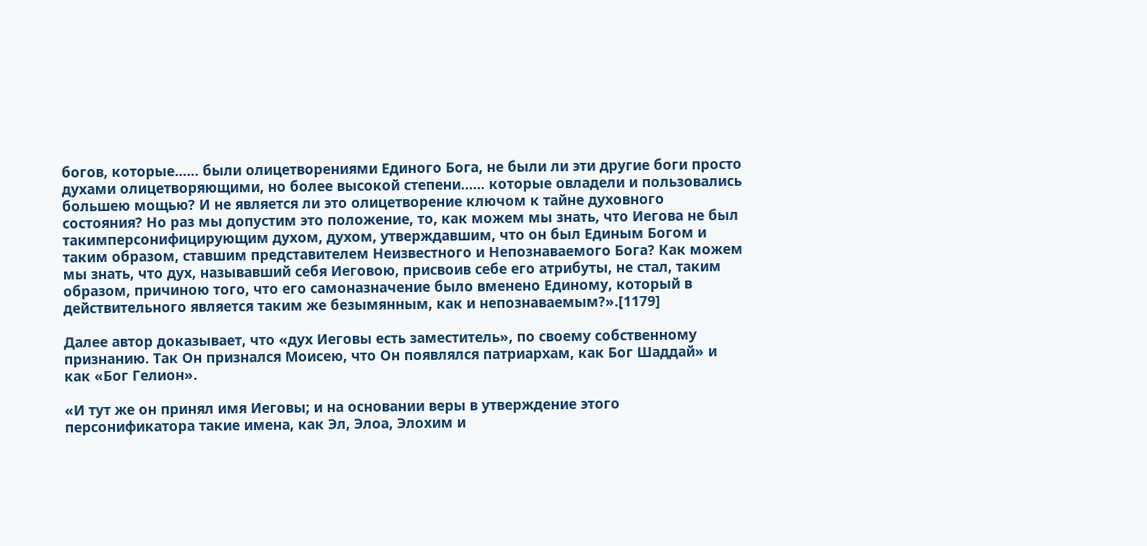богов, которые…… были олицетворениями Единого Бога, не были ли эти другие боги просто духами олицетворяющими, но более высокой степени…… которые овладели и пользовались большею мощью? И не является ли это олицетворение ключом к тайне духовного состояния? Но раз мы допустим это положение, то, как можем мы знать, что Иегова не был такимперсонифицирующим духом, духом, утверждавшим, что он был Единым Богом и таким образом, ставшим представителем Неизвестного и Непознаваемого Бога? Как можем мы знать, что дух, называвший себя Иеговою, присвоив себе его атрибуты, не стал, таким образом, причиною того, что его самоназначение было вменено Единому, который в действительного является таким же безымянным, как и непознаваемым?».[1179]

Далее автор доказывает, что «дух Иеговы есть заместитель», по своему собственному признанию. Так Он признался Моисею, что Он появлялся патриархам, как Бог Шаддай» и как «Бог Гелион».

«И тут же он принял имя Иеговы; и на основании веры в утверждение этого персонификатора такие имена, как Эл, Элоа, Элохим и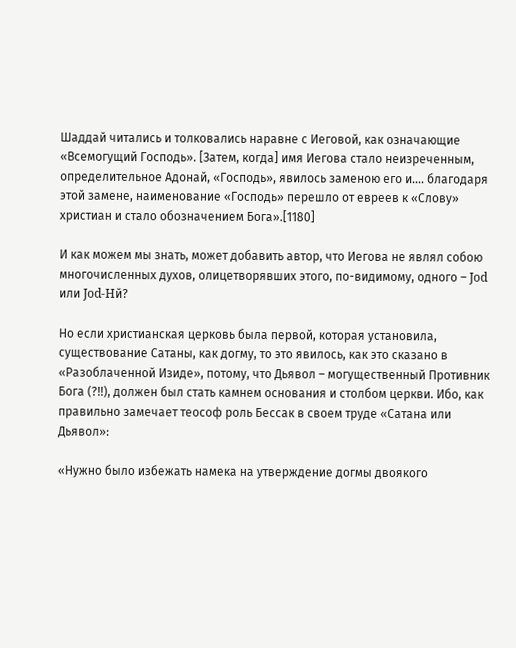Шаддай читались и толковались наравне с Иеговой, как означающие «Всемогущий Господь». [Затем, когда] имя Иегова стало неизреченным, определительное Адонай, «Господь», явилось заменою его и…. благодаря этой замене, наименование «Господь» перешло от евреев к «Слову» христиан и стало обозначением Бога».[1180]

И как можем мы знать, может добавить автор, что Иегова не являл собою многочисленных духов, олицетворявших этого, по-видимому, одного – Jod или Jod-Hй?

Но если христианская церковь была первой, которая установила, существование Сатаны, как догму, то это явилось, как это сказано в «Разоблаченной Изиде», потому, что Дьявол – могущественный Противник Бога (?!!), должен был стать камнем основания и столбом церкви. Ибо, как правильно замечает теософ роль Бессак в своем труде «Сатана или Дьявол»:

«Нужно было избежать намека на утверждение догмы двоякого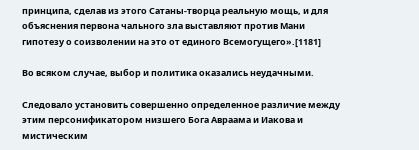принципа, сделав из этого Сатаны-творца реальную мощь, и для объяснения первона чального зла выставляют против Мани гипотезу о соизволении на это от единого Всемогущего».[1181]

Во всяком случае, выбор и политика оказались неудачными.

Следовало установить совершенно определенное различие между этим персонификатором низшего Бога Авраама и Иакова и мистическим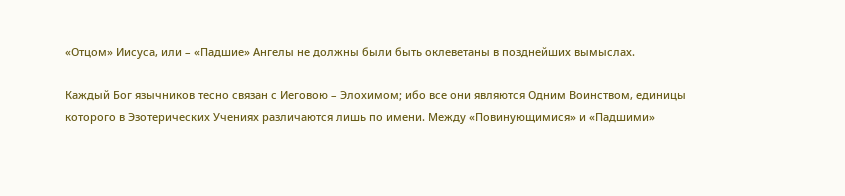«Отцом» Иисуса, или – «Падшие» Ангелы не должны были быть оклеветаны в позднейших вымыслах.

Каждый Бог язычников тесно связан с Иеговою – Элохимом; ибо все они являются Одним Воинством, единицы которого в Эзотерических Учениях различаются лишь по имени. Между «Повинующимися» и «Падшими»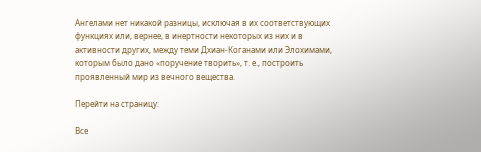Ангелами нет никакой разницы, исключая в их соответствующих функциях или, вернее, в инертности некоторых из них и в активности других, между теми Дхиан-Коганами или Элохимами, которым было дано «поручение творить», т. е., построить проявленный мир из вечного вещества.

Перейти на страницу:

Все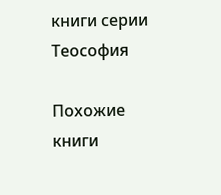книги серии Теософия

Похожие книги